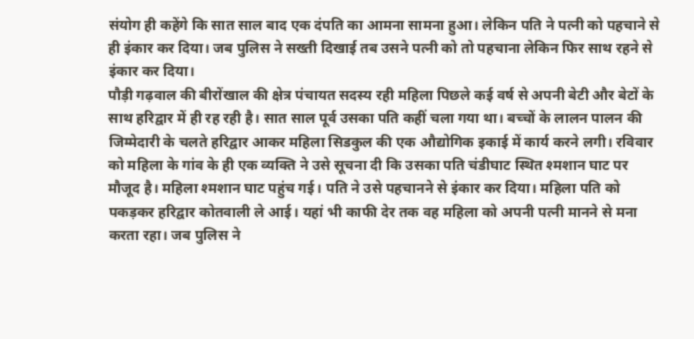संयोग ही कहेंगे कि सात साल बाद एक दंपति का आमना सामना हुआ। लेकिन पति ने पत्नी को पहचाने से ही इंकार कर दिया। जब पुलिस ने सख्ती दिखाई तब उसने पत्नी को तो पहचाना लेकिन फिर साथ रहने से इंकार कर दिया।
पौड़ी गढ़वाल की बीरोंखाल की क्षेत्र पंचायत सदस्य रही महिला पिछले कई वर्ष से अपनी बेटी और बेटों के साथ हरिद्वार में ही रह रही है। सात साल पूर्व उसका पति कहीं चला गया था। बच्चों के लालन पालन की जिम्मेदारी के चलते हरिद्वार आकर महिला सिडकुल की एक औद्योगिक इकाई में कार्य करने लगी। रविवार को महिला के गांव के ही एक व्यक्ति ने उसे सूचना दी कि उसका पति चंडीघाट स्थित श्मशान घाट पर मौजूद है। महिला श्मशान घाट पहुंच गई। पति ने उसे पहचानने से इंकार कर दिया। महिला पति को पकड़कर हरिद्वार कोतवाली ले आई। यहां भी काफी देर तक वह महिला को अपनी पत्नी मानने से मना करता रहा। जब पुलिस ने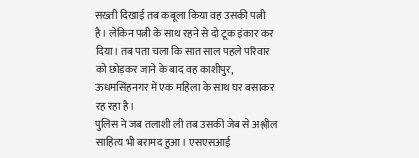सख्ती दिखाई तब कबूला किया वह उसकी पत्नी है। लेकिन पत्नी के साथ रहने से दो टूक इंकार कर दिया। तब पता चला कि सात साल पहले परिवार को छोड़कर जाने के बाद वह काशीपुर, ऊधमसिंहनगर में एक महिला के साथ घर बसाकर रह रहा है।
पुलिस ने जब तलाशी ली तब उसकी जेब से अश्लील साहित्य भी बरामद हुआ। एसएसआई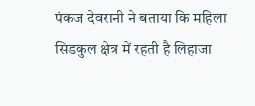पंकज देवरानी ने बताया कि महिला सिडकुल क्षेत्र में रहती है लिहाजा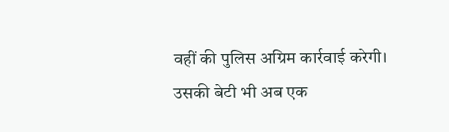वहीं की पुलिस अग्रिम कार्रवाई करेगी। उसकी बेटी भी अब एक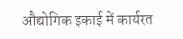औद्योगिक इकाई में कार्यरत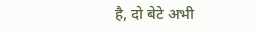है, दो बेटे अभी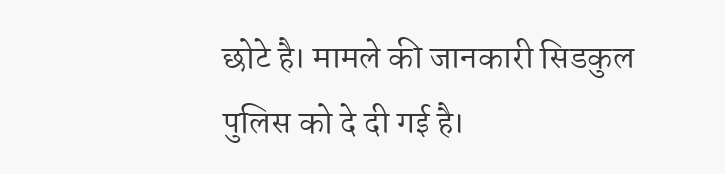छोटे है। मामले की जानकारी सिडकुल पुलिस को दे दी गई है।